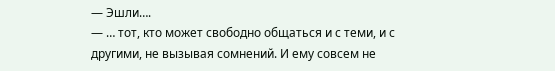— Эшли….
— … тот, кто может свободно общаться и с теми, и с другими, не вызывая сомнений. И ему совсем не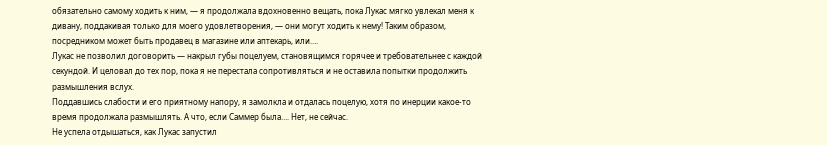обязательно самому ходить к ним, — я продолжала вдохновенно вещать, пока Лукас мягко увлекал меня к дивану, поддакивая только для моего удовлетворения, — они могут ходить к нему! Таким образом, посредником может быть продавец в магазине или аптекарь, или….
Лукас не позволил договорить — накрыл губы поцелуем, становящимся горячее и требовательнее с каждой секундой. И целовал до тех пор, пока я не перестала сопротивляться и не оставила попытки продолжить размышления вслух.
Поддавшись слабости и его приятному напору, я замолкла и отдалась поцелую, хотя по инерции какое-то время продолжала размышлять. А что, если Саммер была…. Нет, не сейчас.
Не успела отдышаться, как Лукас запустил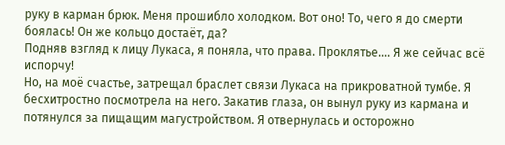руку в карман брюк. Меня прошибло холодком. Вот оно! То, чего я до смерти боялась! Он же кольцо достаёт, да?
Подняв взгляд к лицу Лукаса, я поняла, что права. Проклятье…. Я же сейчас всё испорчу!
Но, на моё счастье, затрещал браслет связи Лукаса на прикроватной тумбе. Я бесхитростно посмотрела на него. Закатив глаза, он вынул руку из кармана и потянулся за пищащим магустройством. Я отвернулась и осторожно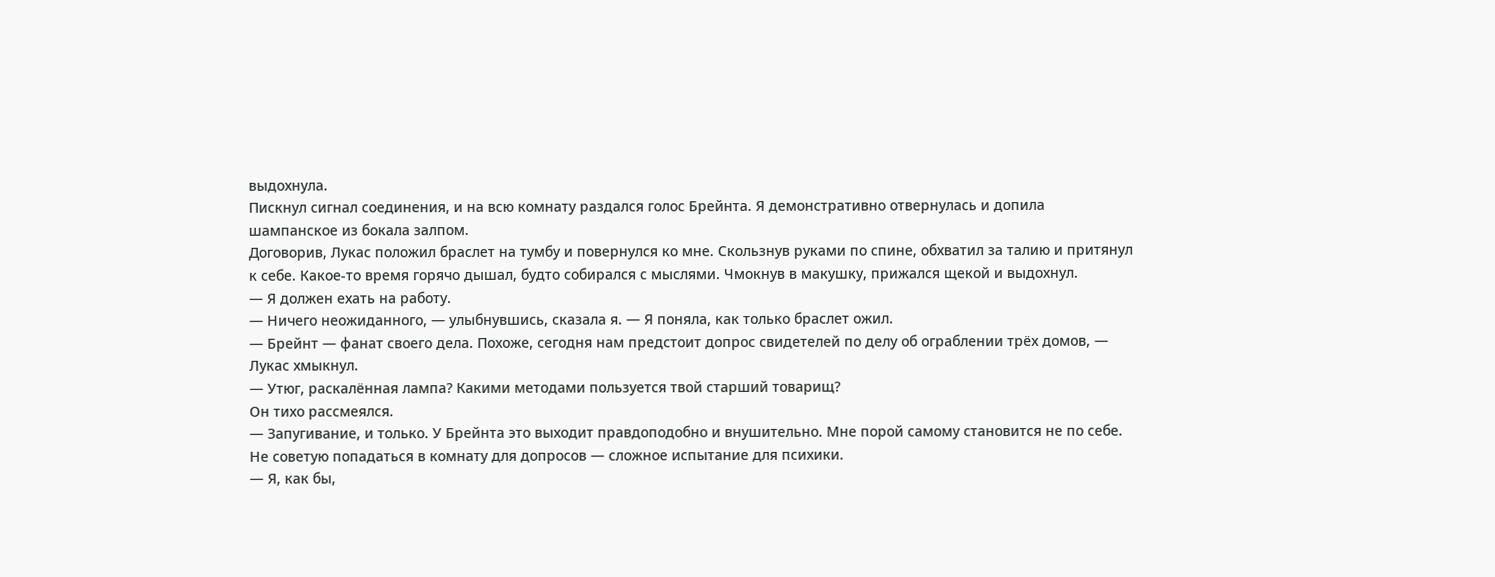выдохнула.
Пискнул сигнал соединения, и на всю комнату раздался голос Брейнта. Я демонстративно отвернулась и допила шампанское из бокала залпом.
Договорив, Лукас положил браслет на тумбу и повернулся ко мне. Скользнув руками по спине, обхватил за талию и притянул к себе. Какое-то время горячо дышал, будто собирался с мыслями. Чмокнув в макушку, прижался щекой и выдохнул.
— Я должен ехать на работу.
— Ничего неожиданного, — улыбнувшись, сказала я. — Я поняла, как только браслет ожил.
— Брейнт — фанат своего дела. Похоже, сегодня нам предстоит допрос свидетелей по делу об ограблении трёх домов, — Лукас хмыкнул.
— Утюг, раскалённая лампа? Какими методами пользуется твой старший товарищ?
Он тихо рассмеялся.
— Запугивание, и только. У Брейнта это выходит правдоподобно и внушительно. Мне порой самому становится не по себе. Не советую попадаться в комнату для допросов — сложное испытание для психики.
— Я, как бы,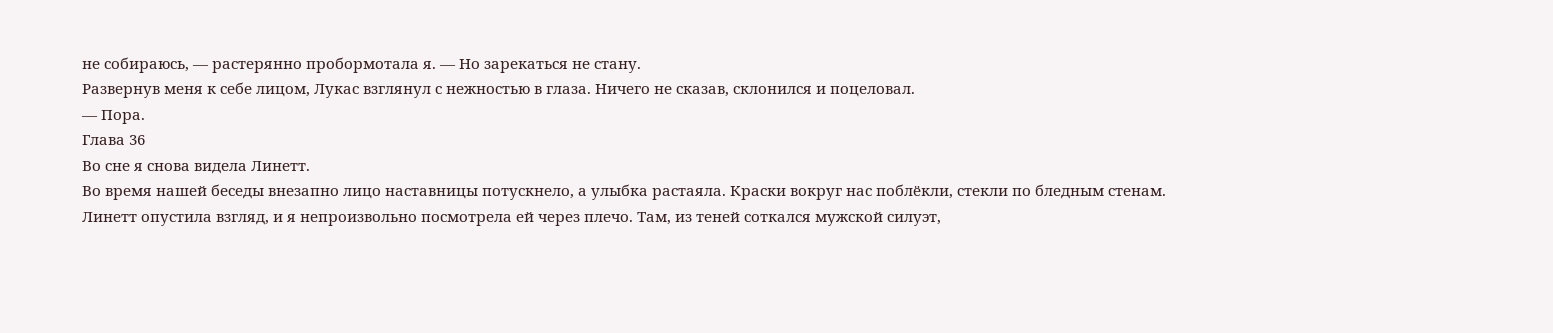не собираюсь, — растерянно пробормотала я. — Но зарекаться не стану.
Развернув меня к себе лицом, Лукас взглянул с нежностью в глаза. Ничего не сказав, склонился и поцеловал.
— Пора.
Глава 36
Во сне я снова видела Линетт.
Во время нашей беседы внезапно лицо наставницы потускнело, а улыбка растаяла. Краски вокруг нас поблёкли, стекли по бледным стенам.
Линетт опустила взгляд, и я непроизвольно посмотрела ей через плечо. Там, из теней соткался мужской силуэт,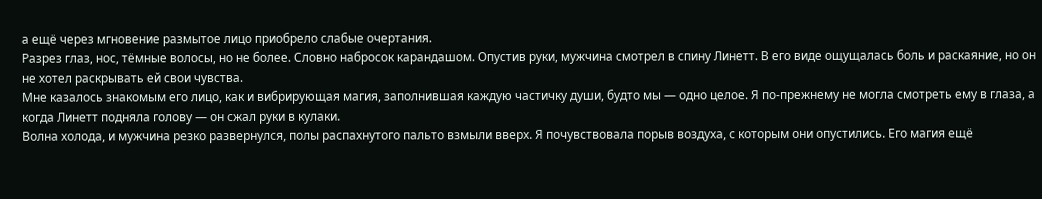а ещё через мгновение размытое лицо приобрело слабые очертания.
Разрез глаз, нос, тёмные волосы, но не более. Словно набросок карандашом. Опустив руки, мужчина смотрел в спину Линетт. В его виде ощущалась боль и раскаяние, но он не хотел раскрывать ей свои чувства.
Мне казалось знакомым его лицо, как и вибрирующая магия, заполнившая каждую частичку души, будто мы — одно целое. Я по-прежнему не могла смотреть ему в глаза, а когда Линетт подняла голову — он сжал руки в кулаки.
Волна холода, и мужчина резко развернулся, полы распахнутого пальто взмыли вверх. Я почувствовала порыв воздуха, с которым они опустились. Его магия ещё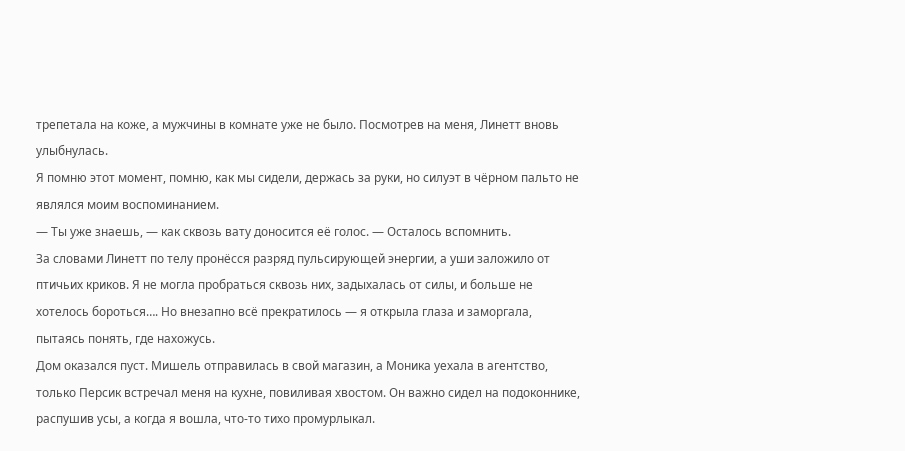трепетала на коже, а мужчины в комнате уже не было. Посмотрев на меня, Линетт вновь улыбнулась.
Я помню этот момент, помню, как мы сидели, держась за руки, но силуэт в чёрном пальто не являлся моим воспоминанием.
— Ты уже знаешь, — как сквозь вату доносится её голос. — Осталось вспомнить.
За словами Линетт по телу пронёсся разряд пульсирующей энергии, а уши заложило от птичьих криков. Я не могла пробраться сквозь них, задыхалась от силы, и больше не хотелось бороться…. Но внезапно всё прекратилось — я открыла глаза и заморгала, пытаясь понять, где нахожусь.
Дом оказался пуст. Мишель отправилась в свой магазин, а Моника уехала в агентство, только Персик встречал меня на кухне, повиливая хвостом. Он важно сидел на подоконнике, распушив усы, а когда я вошла, что-то тихо промурлыкал.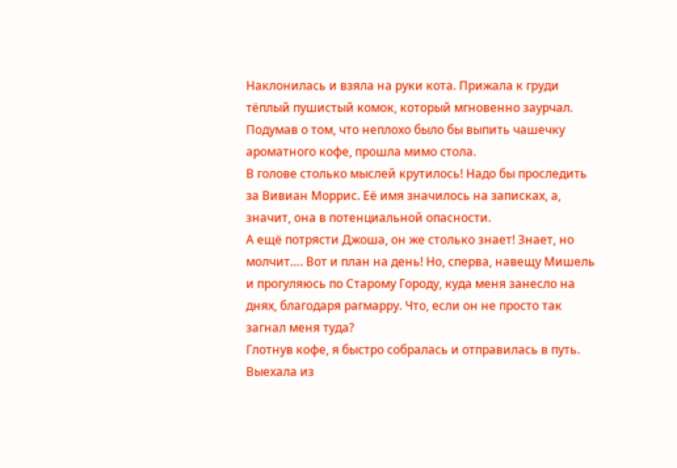Наклонилась и взяла на руки кота. Прижала к груди тёплый пушистый комок, который мгновенно заурчал. Подумав о том, что неплохо было бы выпить чашечку ароматного кофе, прошла мимо стола.
В голове столько мыслей крутилось! Надо бы проследить за Вивиан Моррис. Её имя значилось на записках, а, значит, она в потенциальной опасности.
А ещё потрясти Джоша, он же столько знает! Знает, но молчит…. Вот и план на день! Но, сперва, навещу Мишель и прогуляюсь по Старому Городу, куда меня занесло на днях, благодаря рагмарру. Что, если он не просто так загнал меня туда?
Глотнув кофе, я быстро собралась и отправилась в путь. Выехала из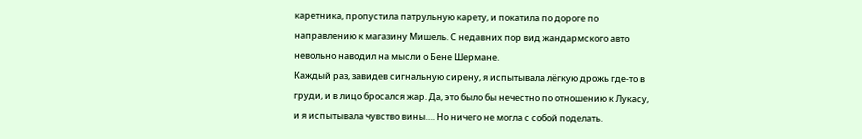каретника, пропустила патрульную карету, и покатила по дороге по направлению к магазину Мишель. С недавних пор вид жандармского авто невольно наводил на мысли о Бене Шермане.
Каждый раз, завидев сигнальную сирену, я испытывала лёгкую дрожь где-то в груди, и в лицо бросался жар. Да, это было бы нечестно по отношению к Лукасу, и я испытывала чувство вины…. Но ничего не могла с собой поделать.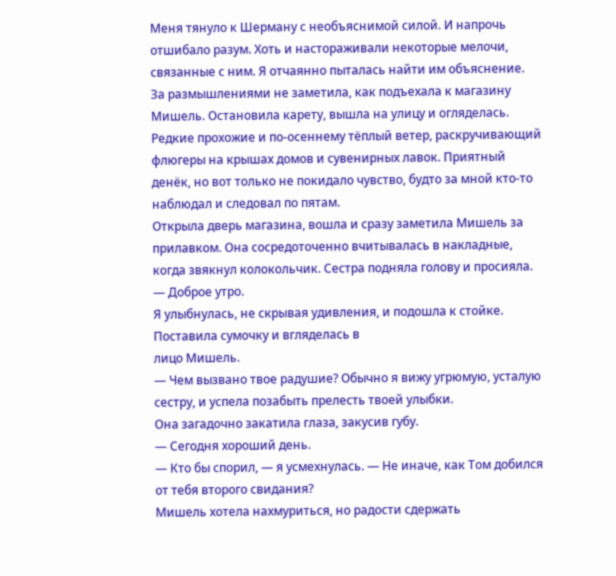Меня тянуло к Шерману с необъяснимой силой. И напрочь отшибало разум. Хоть и настораживали некоторые мелочи, связанные с ним. Я отчаянно пыталась найти им объяснение.
За размышлениями не заметила, как подъехала к магазину Мишель. Остановила карету, вышла на улицу и огляделась. Редкие прохожие и по-осеннему тёплый ветер, раскручивающий флюгеры на крышах домов и сувенирных лавок. Приятный денёк, но вот только не покидало чувство, будто за мной кто-то наблюдал и следовал по пятам.
Открыла дверь магазина, вошла и сразу заметила Мишель за прилавком. Она сосредоточенно вчитывалась в накладные, когда звякнул колокольчик. Сестра подняла голову и просияла.
— Доброе утро.
Я улыбнулась, не скрывая удивления, и подошла к стойке. Поставила сумочку и вгляделась в
лицо Мишель.
— Чем вызвано твое радушие? Обычно я вижу угрюмую, усталую сестру, и успела позабыть прелесть твоей улыбки.
Она загадочно закатила глаза, закусив губу.
— Сегодня хороший день.
— Кто бы спорил, — я усмехнулась. — Не иначе, как Том добился от тебя второго свидания?
Мишель хотела нахмуриться, но радости сдержать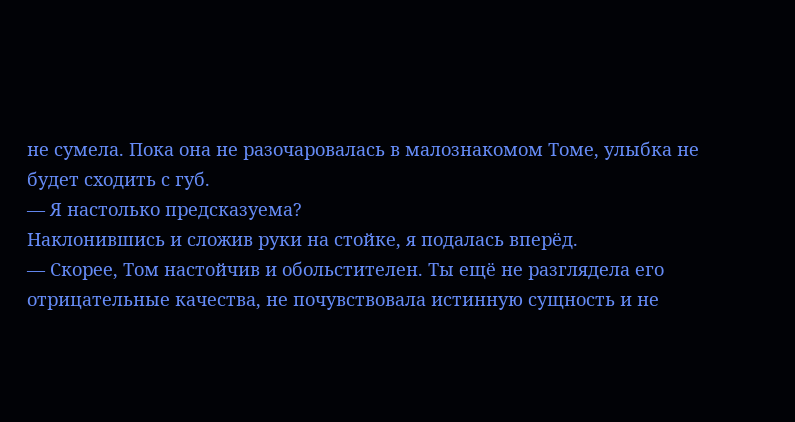не сумела. Пока она не разочаровалась в малознакомом Томе, улыбка не будет сходить с губ.
— Я настолько предсказуема?
Наклонившись и сложив руки на стойке, я подалась вперёд.
— Скорее, Том настойчив и обольстителен. Ты ещё не разглядела его отрицательные качества, не почувствовала истинную сущность и не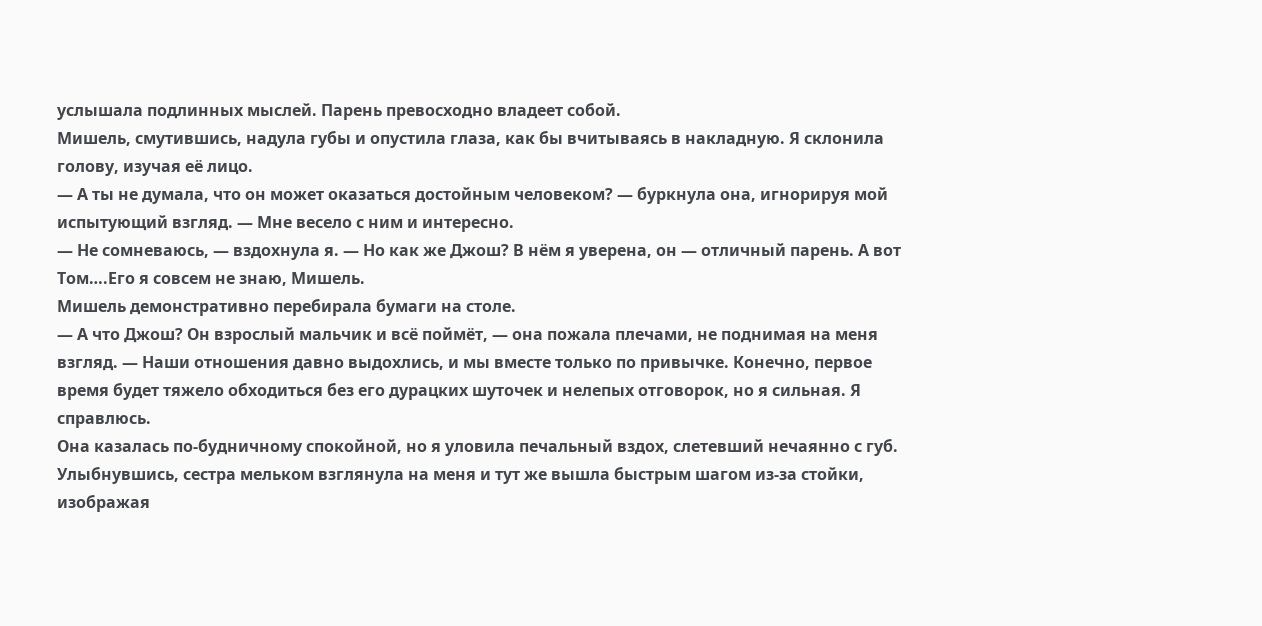услышала подлинных мыслей. Парень превосходно владеет собой.
Мишель, смутившись, надула губы и опустила глаза, как бы вчитываясь в накладную. Я склонила голову, изучая её лицо.
— А ты не думала, что он может оказаться достойным человеком? — буркнула она, игнорируя мой испытующий взгляд. — Мне весело с ним и интересно.
— Не сомневаюсь, — вздохнула я. — Но как же Джош? В нём я уверена, он — отличный парень. А вот Том….Его я совсем не знаю, Мишель.
Мишель демонстративно перебирала бумаги на столе.
— А что Джош? Он взрослый мальчик и всё поймёт, — она пожала плечами, не поднимая на меня взгляд. — Наши отношения давно выдохлись, и мы вместе только по привычке. Конечно, первое время будет тяжело обходиться без его дурацких шуточек и нелепых отговорок, но я сильная. Я справлюсь.
Она казалась по-будничному спокойной, но я уловила печальный вздох, слетевший нечаянно с губ. Улыбнувшись, сестра мельком взглянула на меня и тут же вышла быстрым шагом из-за стойки, изображая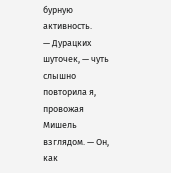бурную активность.
— Дурацких шуточек, — чуть слышно повторила я, провожая Мишель взглядом. — Он, как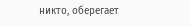никто, оберегает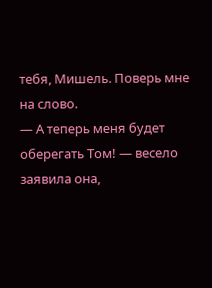тебя, Мишель. Поверь мне на слово.
— А теперь меня будет оберегать Том! — весело заявила она,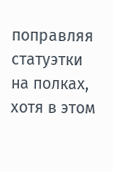поправляя статуэтки на полках, хотя в этом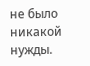не было никакой нужды.